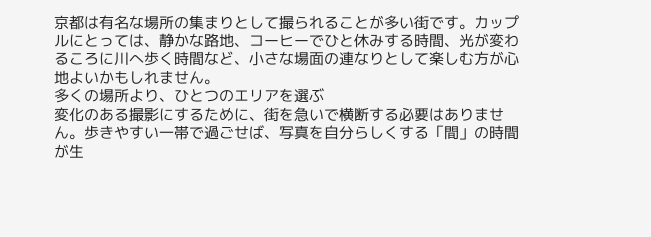京都は有名な場所の集まりとして撮られることが多い街です。カップルにとっては、静かな路地、コーヒーでひと休みする時間、光が変わるころに川へ歩く時間など、小さな場面の連なりとして楽しむ方が心地よいかもしれません。
多くの場所より、ひとつのエリアを選ぶ
変化のある撮影にするために、街を急いで横断する必要はありません。歩きやすい一帯で過ごせば、写真を自分らしくする「間」の時間が生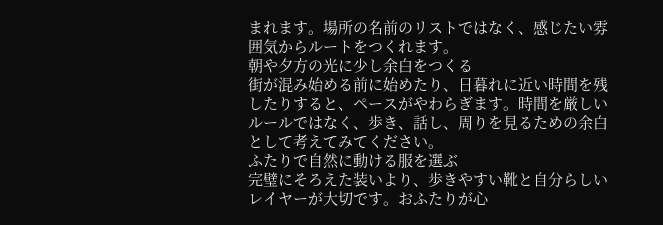まれます。場所の名前のリストではなく、感じたい雰囲気からルートをつくれます。
朝や夕方の光に少し余白をつくる
街が混み始める前に始めたり、日暮れに近い時間を残したりすると、ペースがやわらぎます。時間を厳しいルールではなく、歩き、話し、周りを見るための余白として考えてみてください。
ふたりで自然に動ける服を選ぶ
完璧にそろえた装いより、歩きやすい靴と自分らしいレイヤーが大切です。おふたりが心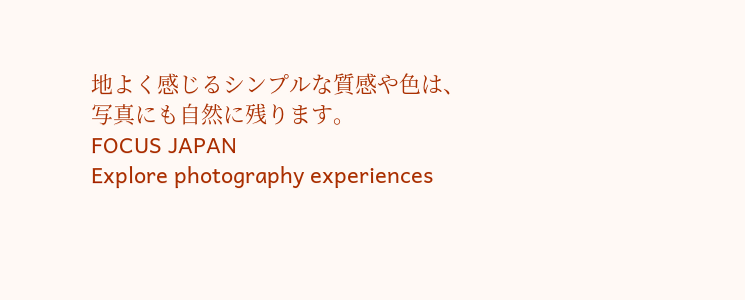地よく感じるシンプルな質感や色は、写真にも自然に残ります。
FOCUS JAPAN
Explore photography experiences